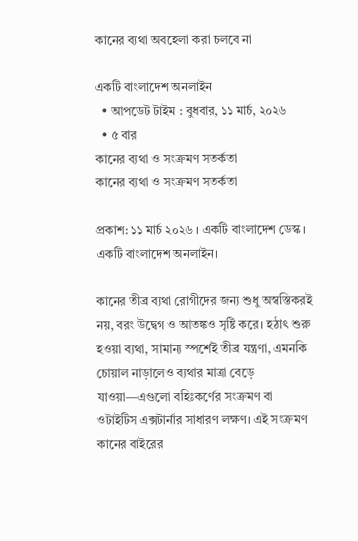কানের ব্যথা অবহেলা করা চলবে না

একটি বাংলাদেশ অনলাইন
  • আপডেট টাইম : বুধবার, ১১ মার্চ, ২০২৬
  • ৫ বার
কানের ব্যথা ও সংক্রমণ সতর্কতা
কানের ব্যথা ও সংক্রমণ সতর্কতা

প্রকাশ: ১১ মার্চ ২০২৬ । একটি বাংলাদেশ ডেস্ক । একটি বাংলাদেশ অনলাইন।

কানের তীব্র ব্যথা রোগীদের জন্য শুধু অস্বস্তিকরই নয়, বরং উদ্বেগ ও আতঙ্কও সৃষ্টি করে। হঠাৎ শুরু হওয়া ব্যথা, সামান্য স্পর্শেই তীব্র যন্ত্রণা, এমনকি চোয়াল নাড়ালেও ব্যথার মাত্রা বেড়ে যাওয়া—এগুলো বহিঃকর্ণের সংক্রমণ বা ওটাইটিস এক্সটার্নার সাধারণ লক্ষণ। এই সংক্রমণ কানের বাইরের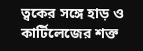ত্বকের সঙ্গে হাড় ও কার্টিলেজের শক্ত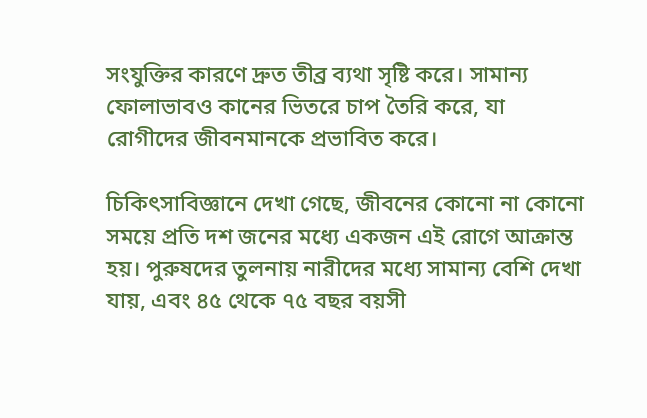সংযুক্তির কারণে দ্রুত তীব্র ব্যথা সৃষ্টি করে। সামান্য ফোলাভাবও কানের ভিতরে চাপ তৈরি করে, যা রোগীদের জীবনমানকে প্রভাবিত করে।

চিকিৎসাবিজ্ঞানে দেখা গেছে, জীবনের কোনো না কোনো সময়ে প্রতি দশ জনের মধ্যে একজন এই রোগে আক্রান্ত হয়। পুরুষদের তুলনায় নারীদের মধ্যে সামান্য বেশি দেখা যায়, এবং ৪৫ থেকে ৭৫ বছর বয়সী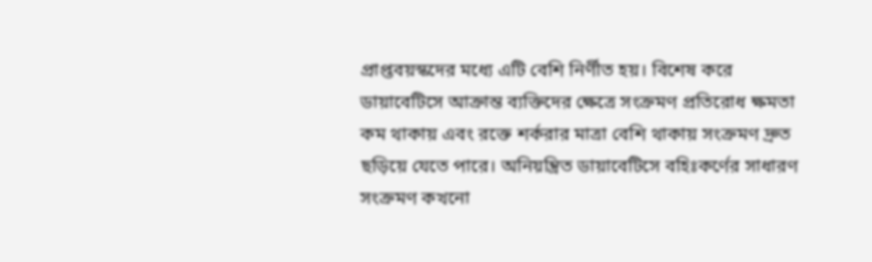প্রাপ্তবয়স্কদের মধ্যে এটি বেশি নির্ণীত হয়। বিশেষ করে ডায়াবেটিসে আক্রান্ত ব্যক্তিদের ক্ষেত্রে সংক্রমণ প্রতিরোধ ক্ষমতা কম থাকায় এবং রক্তে শর্করার মাত্রা বেশি থাকায় সংক্রমণ দ্রুত ছড়িয়ে যেতে পারে। অনিয়ন্ত্রিত ডায়াবেটিসে বহিঃকর্ণের সাধারণ সংক্রমণ কখনো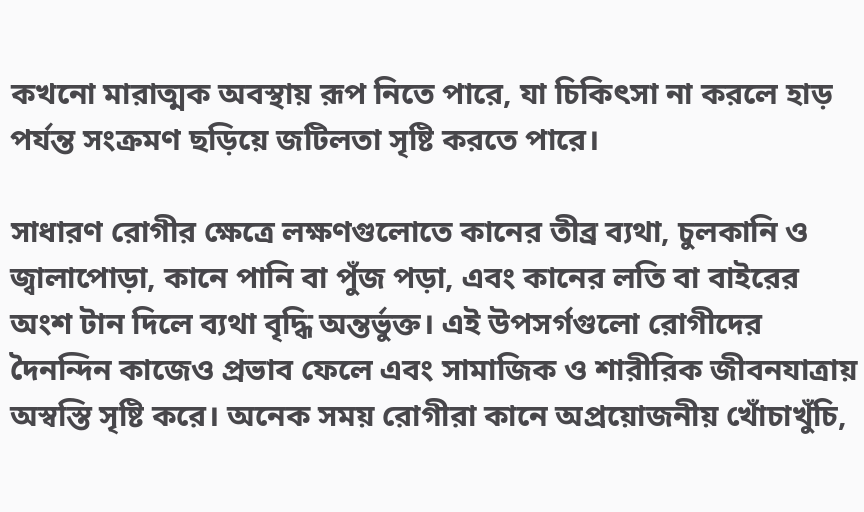কখনো মারাত্মক অবস্থায় রূপ নিতে পারে, যা চিকিৎসা না করলে হাড় পর্যন্ত সংক্রমণ ছড়িয়ে জটিলতা সৃষ্টি করতে পারে।

সাধারণ রোগীর ক্ষেত্রে লক্ষণগুলোতে কানের তীব্র ব্যথা, চুলকানি ও জ্বালাপোড়া, কানে পানি বা পুঁজ পড়া, এবং কানের লতি বা বাইরের অংশ টান দিলে ব্যথা বৃদ্ধি অন্তর্ভুক্ত। এই উপসর্গগুলো রোগীদের দৈনন্দিন কাজেও প্রভাব ফেলে এবং সামাজিক ও শারীরিক জীবনযাত্রায় অস্বস্তি সৃষ্টি করে। অনেক সময় রোগীরা কানে অপ্রয়োজনীয় খোঁচাখুঁচি,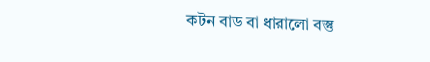কটন বাড বা ধারালো বস্তু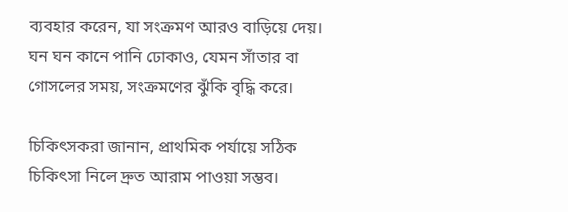ব্যবহার করেন, যা সংক্রমণ আরও বাড়িয়ে দেয়। ঘন ঘন কানে পানি ঢোকাও, যেমন সাঁতার বা গোসলের সময়, সংক্রমণের ঝুঁকি বৃদ্ধি করে।

চিকিৎসকরা জানান, প্রাথমিক পর্যায়ে সঠিক চিকিৎসা নিলে দ্রুত আরাম পাওয়া সম্ভব।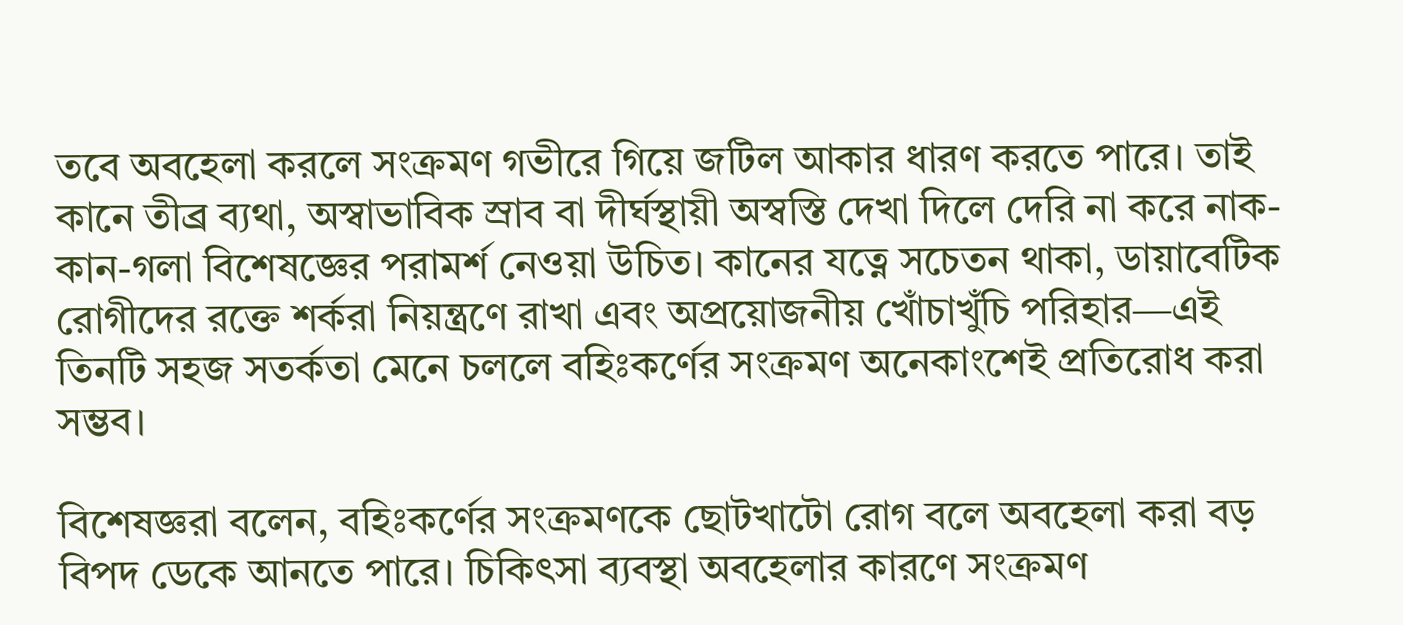তবে অবহেলা করলে সংক্রমণ গভীরে গিয়ে জটিল আকার ধারণ করতে পারে। তাই কানে তীব্র ব্যথা, অস্বাভাবিক স্রাব বা দীর্ঘস্থায়ী অস্বস্তি দেখা দিলে দেরি না করে নাক-কান-গলা বিশেষজ্ঞের পরামর্শ নেওয়া উচিত। কানের যত্নে সচেতন থাকা, ডায়াবেটিক রোগীদের রক্তে শর্করা নিয়ন্ত্রণে রাখা এবং অপ্রয়োজনীয় খোঁচাখুঁচি পরিহার—এই তিনটি সহজ সতর্কতা মেনে চললে বহিঃকর্ণের সংক্রমণ অনেকাংশেই প্রতিরোধ করা সম্ভব।

বিশেষজ্ঞরা বলেন, বহিঃকর্ণের সংক্রমণকে ছোটখাটো রোগ বলে অবহেলা করা বড় বিপদ ডেকে আনতে পারে। চিকিৎসা ব্যবস্থা অবহেলার কারণে সংক্রমণ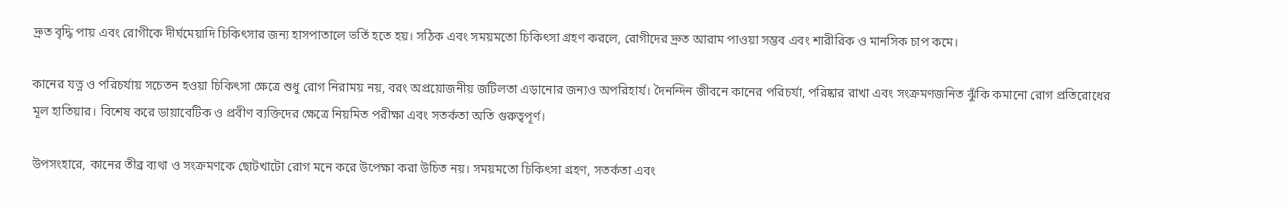দ্রুত বৃদ্ধি পায় এবং রোগীকে দীর্ঘমেয়াদি চিকিৎসার জন্য হাসপাতালে ভর্তি হতে হয়। সঠিক এবং সময়মতো চিকিৎসা গ্রহণ করলে, রোগীদের দ্রুত আরাম পাওয়া সম্ভব এবং শারীরিক ও মানসিক চাপ কমে।

কানের যত্ন ও পরিচর্যায় সচেতন হওয়া চিকিৎসা ক্ষেত্রে শুধু রোগ নিরাময় নয়, বরং অপ্রয়োজনীয় জটিলতা এড়ানোর জন্যও অপরিহার্য। দৈনন্দিন জীবনে কানের পরিচর্যা, পরিষ্কার রাখা এবং সংক্রমণজনিত ঝুঁকি কমানো রোগ প্রতিরোধের মূল হাতিয়ার। বিশেষ করে ডায়াবেটিক ও প্রবীণ ব্যক্তিদের ক্ষেত্রে নিয়মিত পরীক্ষা এবং সতর্কতা অতি গুরুত্বপূর্ণ।

উপসংহারে, কানের তীব্র ব্যথা ও সংক্রমণকে ছোটখাটো রোগ মনে করে উপেক্ষা করা উচিত নয়। সময়মতো চিকিৎসা গ্রহণ, সতর্কতা এবং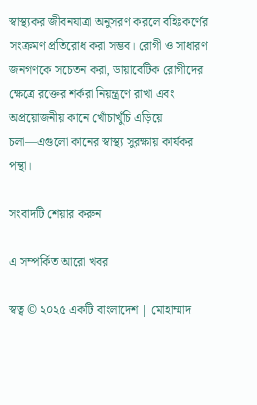স্বাস্থ্যকর জীবনযাত্রা অনুসরণ করলে বহিঃকর্ণের সংক্রমণ প্রতিরোধ করা সম্ভব। রোগী ও সাধারণ জনগণকে সচেতন করা, ডায়াবেটিক রোগীদের ক্ষেত্রে রক্তের শর্করা নিয়ন্ত্রণে রাখা এবং অপ্রয়োজনীয় কানে খোঁচাখুঁচি এড়িয়ে চলা—এগুলো কানের স্বাস্থ্য সুরক্ষায় কার্যকর পন্থা।

সংবাদটি শেয়ার করুন

এ সম্পর্কিত আরো খবর

স্বত্ব © ২০২৫ একটি বাংলাদেশ | মোহাম্মাদ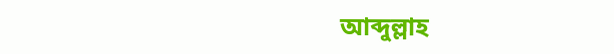আব্দুল্লাহ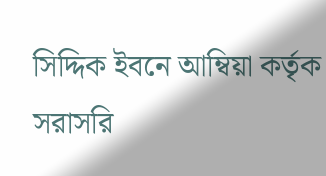সিদ্দিক ইবনে আম্বিয়া কর্তৃক সরাসরি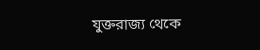যুক্তরাজ্য থেকে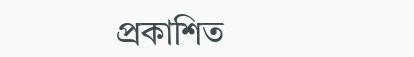প্রকাশিত